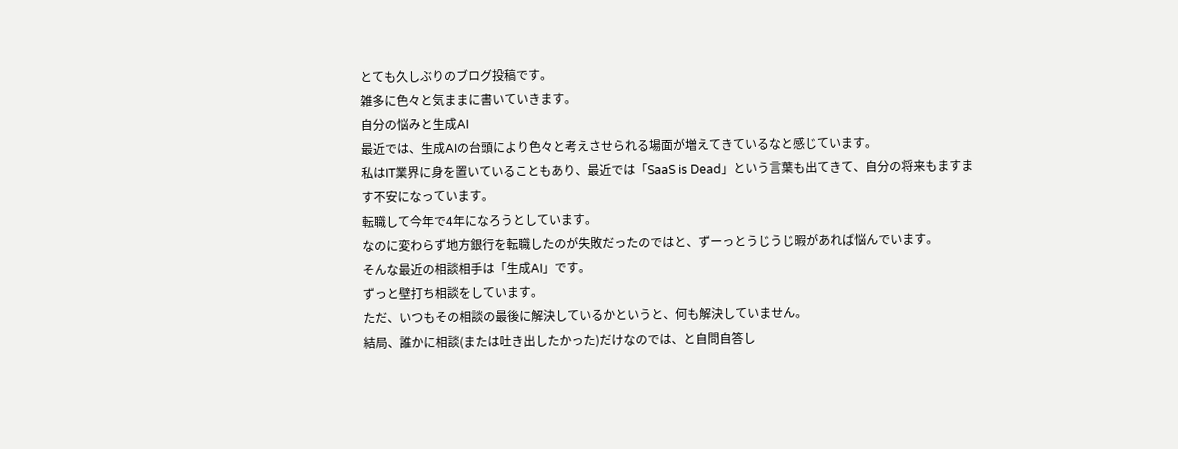とても久しぶりのブログ投稿です。
雑多に色々と気ままに書いていきます。
自分の悩みと生成AI
最近では、生成AIの台頭により色々と考えさせられる場面が増えてきているなと感じています。
私はIT業界に身を置いていることもあり、最近では「SaaS is Dead」という言葉も出てきて、自分の将来もますます不安になっています。
転職して今年で4年になろうとしています。
なのに変わらず地方銀行を転職したのが失敗だったのではと、ずーっとうじうじ暇があれば悩んでいます。
そんな最近の相談相手は「生成AI」です。
ずっと壁打ち相談をしています。
ただ、いつもその相談の最後に解決しているかというと、何も解決していません。
結局、誰かに相談(または吐き出したかった)だけなのでは、と自問自答し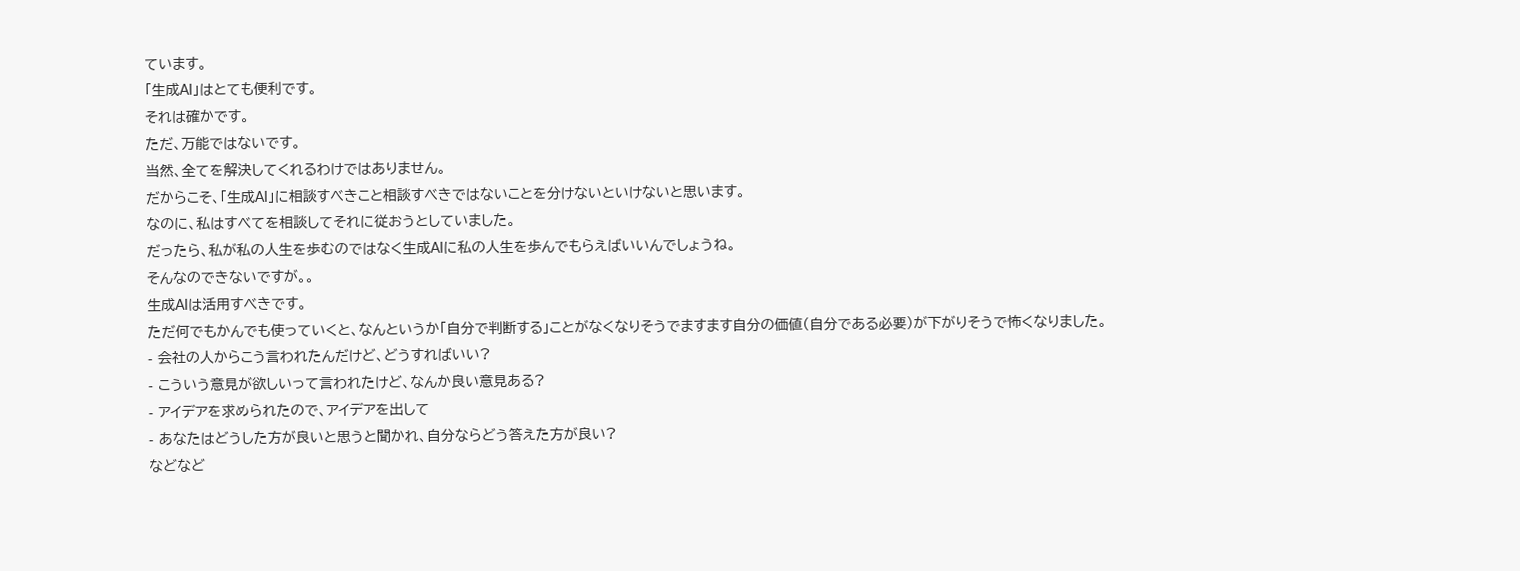ています。
「生成AI」はとても便利です。
それは確かです。
ただ、万能ではないです。
当然、全てを解決してくれるわけではありません。
だからこそ、「生成AI」に相談すべきこと相談すべきではないことを分けないといけないと思います。
なのに、私はすべてを相談してそれに従おうとしていました。
だったら、私が私の人生を歩むのではなく生成AIに私の人生を歩んでもらえばいいんでしょうね。
そんなのできないですが。。
生成AIは活用すべきです。
ただ何でもかんでも使っていくと、なんというか「自分で判断する」ことがなくなりそうでますます自分の価値(自分である必要)が下がりそうで怖くなりました。
- 会社の人からこう言われたんだけど、どうすればいい?
- こういう意見が欲しいって言われたけど、なんか良い意見ある?
- アイデアを求められたので、アイデアを出して
- あなたはどうした方が良いと思うと聞かれ、自分ならどう答えた方が良い?
などなど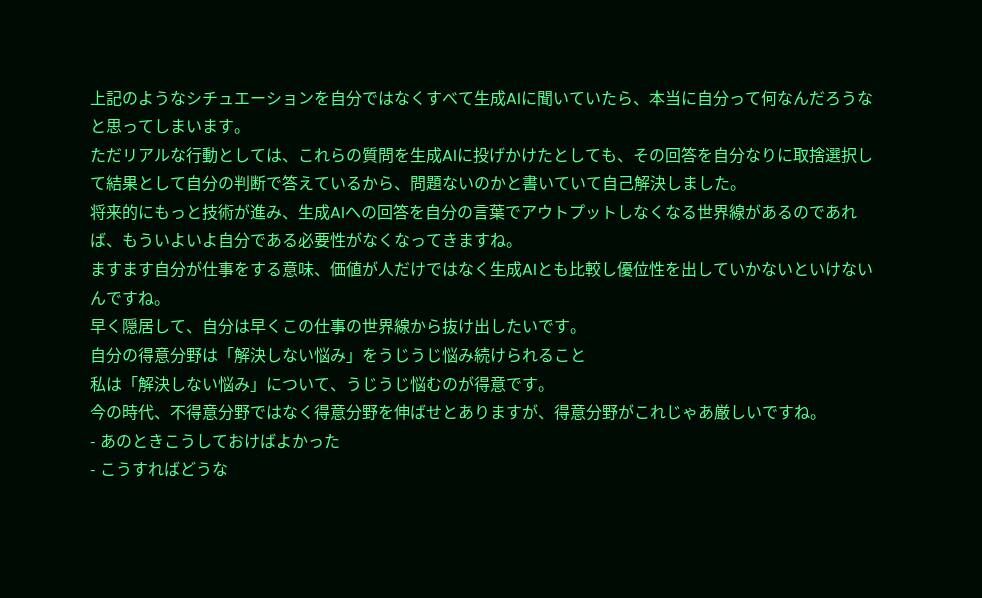上記のようなシチュエーションを自分ではなくすべて生成AIに聞いていたら、本当に自分って何なんだろうなと思ってしまいます。
ただリアルな行動としては、これらの質問を生成AIに投げかけたとしても、その回答を自分なりに取捨選択して結果として自分の判断で答えているから、問題ないのかと書いていて自己解決しました。
将来的にもっと技術が進み、生成AIへの回答を自分の言葉でアウトプットしなくなる世界線があるのであれば、もういよいよ自分である必要性がなくなってきますね。
ますます自分が仕事をする意味、価値が人だけではなく生成AIとも比較し優位性を出していかないといけないんですね。
早く隠居して、自分は早くこの仕事の世界線から抜け出したいです。
自分の得意分野は「解決しない悩み」をうじうじ悩み続けられること
私は「解決しない悩み」について、うじうじ悩むのが得意です。
今の時代、不得意分野ではなく得意分野を伸ばせとありますが、得意分野がこれじゃあ厳しいですね。
- あのときこうしておけばよかった
- こうすればどうな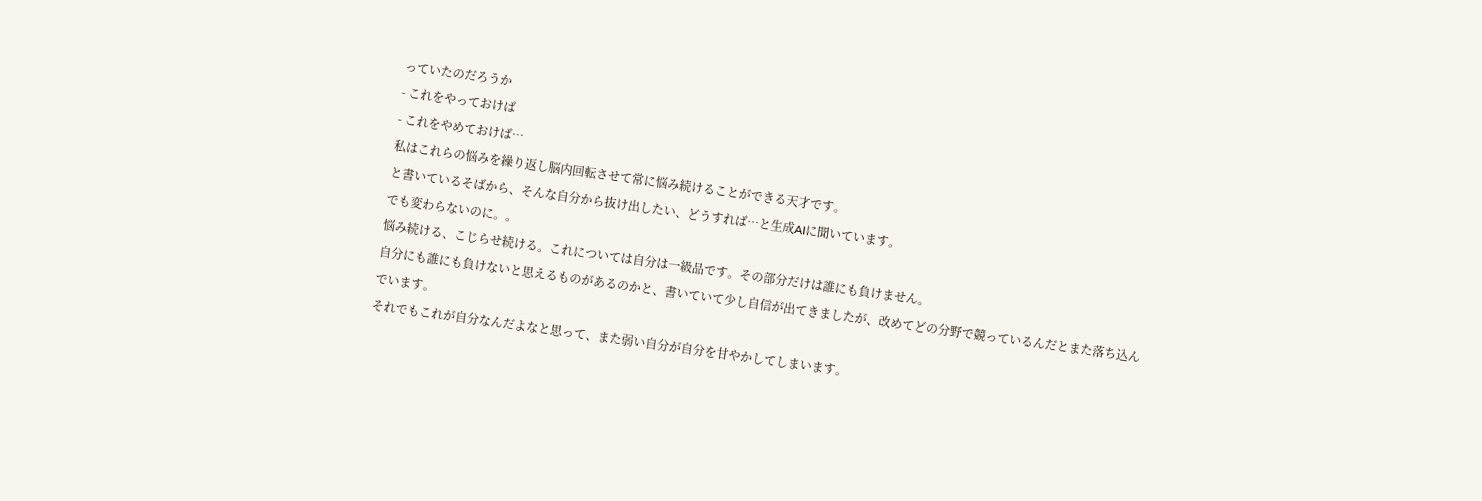っていたのだろうか
- これをやっておけば
- これをやめておけば…
私はこれらの悩みを繰り返し脳内回転させて常に悩み続けることができる天才です。
と書いているそばから、そんな自分から抜け出したい、どうすれば…と生成AIに聞いています。
でも変わらないのに。。
悩み続ける、こじらせ続ける。これについては自分は一級品です。その部分だけは誰にも負けません。
自分にも誰にも負けないと思えるものがあるのかと、書いていて少し自信が出てきましたが、改めてどの分野で競っているんだとまた落ち込んでいます。
それでもこれが自分なんだよなと思って、また弱い自分が自分を甘やかしてしまいます。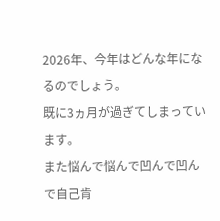2026年、今年はどんな年になるのでしょう。
既に3ヵ月が過ぎてしまっています。
また悩んで悩んで凹んで凹んで自己肯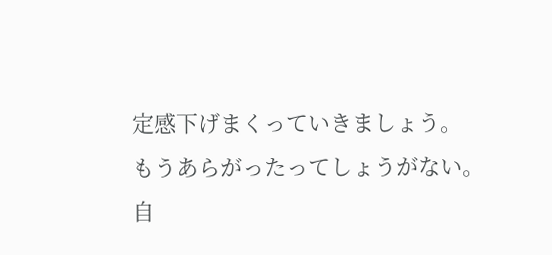定感下げまくっていきましょう。
もうあらがったってしょうがない。
自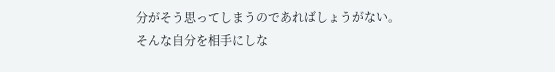分がそう思ってしまうのであればしょうがない。
そんな自分を相手にしな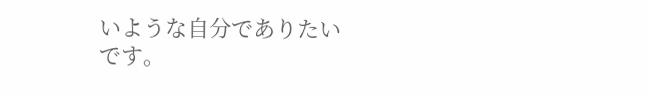いような自分でありたいです。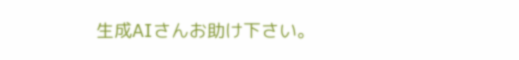生成AIさんお助け下さい。